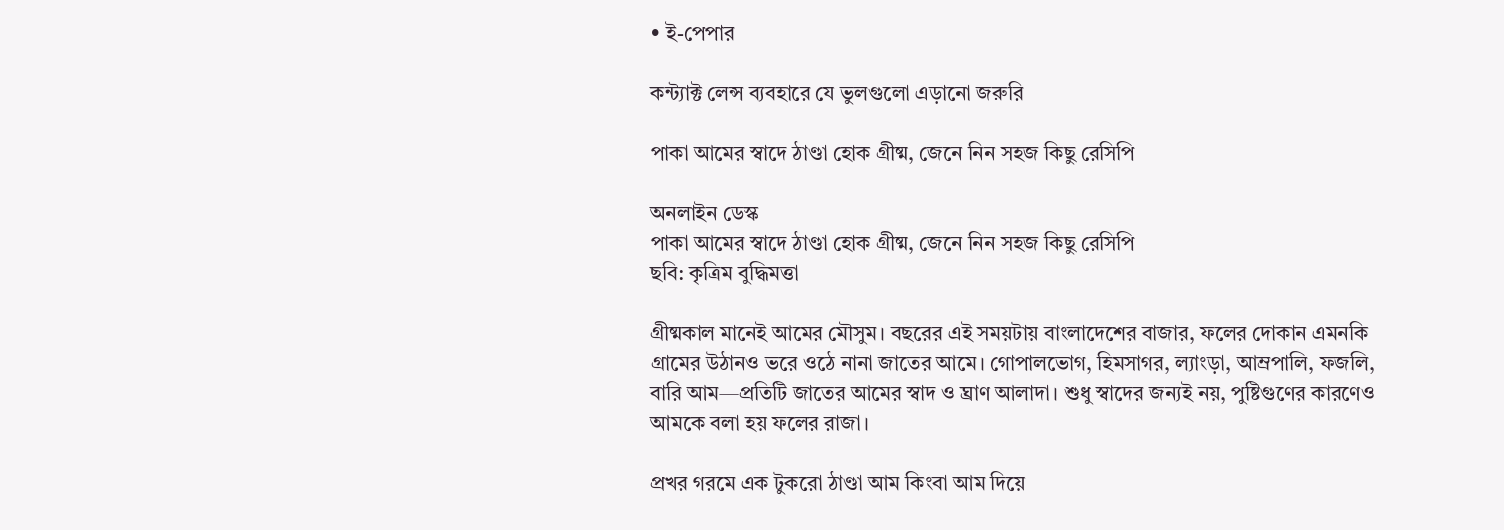• ই-পেপার

কন্ট্যাক্ট লেন্স ব্যবহারে যে ভুলগুলো এড়ানো জরুরি

পাকা আমের স্বাদে ঠাণ্ডা হোক গ্রীষ্ম, জেনে নিন সহজ কিছু রেসিপি

অনলাইন ডেস্ক
পাকা আমের স্বাদে ঠাণ্ডা হোক গ্রীষ্ম, জেনে নিন সহজ কিছু রেসিপি
ছবি: কৃত্রিম বুদ্ধিমত্তা

গ্রীষ্মকাল মানেই আমের মৌসুম। বছরের এই সময়টায় বাংলাদেশের বাজার, ফলের দোকান এমনকি গ্রামের উঠানও ভরে ওঠে নানা জাতের আমে। গোপালভোগ, হিমসাগর, ল্যাংড়া, আম্রপালি, ফজলি, বারি আম—প্রতিটি জাতের আমের স্বাদ ও ঘ্রাণ আলাদা। শুধু স্বাদের জন্যই নয়, পুষ্টিগুণের কারণেও আমকে বলা হয় ফলের রাজা।

প্রখর গরমে এক টুকরো ঠাণ্ডা আম কিংবা আম দিয়ে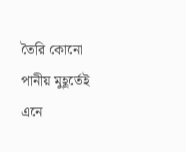তৈরি কোনো পানীয় মুহূর্তেই এনে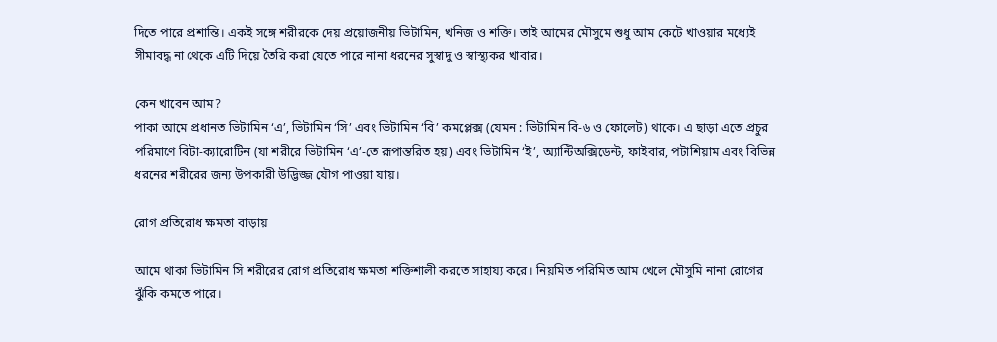দিতে পারে প্রশান্তি। একই সঙ্গে শরীরকে দেয় প্রয়োজনীয় ভিটামিন, খনিজ ও শক্তি। তাই আমের মৌসুমে শুধু আম কেটে খাওয়ার মধ্যেই সীমাবদ্ধ না থেকে এটি দিয়ে তৈরি করা যেতে পারে নানা ধরনের সুস্বাদু ও স্বাস্থ্যকর খাবার।

কেন খাবেন আম?
পাকা আমে প্রধানত ভিটামিন ‘এ’, ভিটামিন ‘সি’ এবং ভিটামিন ‘বি’ কমপ্লেক্স (যেমন : ভিটামিন বি-৬ ও ফোলেট) থাকে। এ ছাড়া এতে প্রচুর পরিমাণে বিটা-ক্যারোটিন (যা শরীরে ভিটামিন ‘এ’-তে রূপান্তরিত হয়) এবং ভিটামিন ‘ই’, অ্যান্টিঅক্সিডেন্ট, ফাইবার, পটাশিয়াম এবং বিভিন্ন ধরনের শরীরের জন্য উপকারী উদ্ভিজ্জ যৌগ পাওয়া যায়।

রোগ প্রতিরোধ ক্ষমতা বাড়ায়

আমে থাকা ভিটামিন সি শরীরের রোগ প্রতিরোধ ক্ষমতা শক্তিশালী করতে সাহায্য করে। নিয়মিত পরিমিত আম খেলে মৌসুমি নানা রোগের ঝুঁকি কমতে পারে।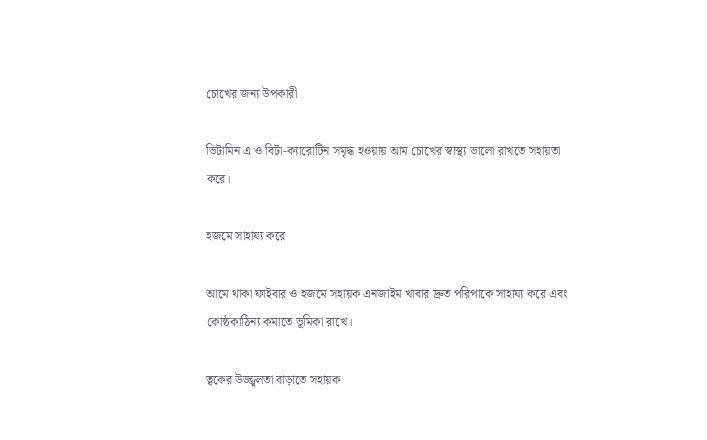চোখের জন্য উপকারী

ভিটামিন এ ও বিটা-ক্যারোটিন সমৃদ্ধ হওয়ায় আম চোখের স্বাস্থ্য ভালো রাখতে সহায়তা করে।

হজমে সাহায্য করে

আমে থাকা ফাইবার ও হজমে সহায়ক এনজাইম খাবার দ্রুত পরিপাকে সাহায্য করে এবং কোষ্ঠকাঠিন্য কমাতে ভূমিকা রাখে।

ত্বকের উজ্জ্বলতা বাড়াতে সহায়ক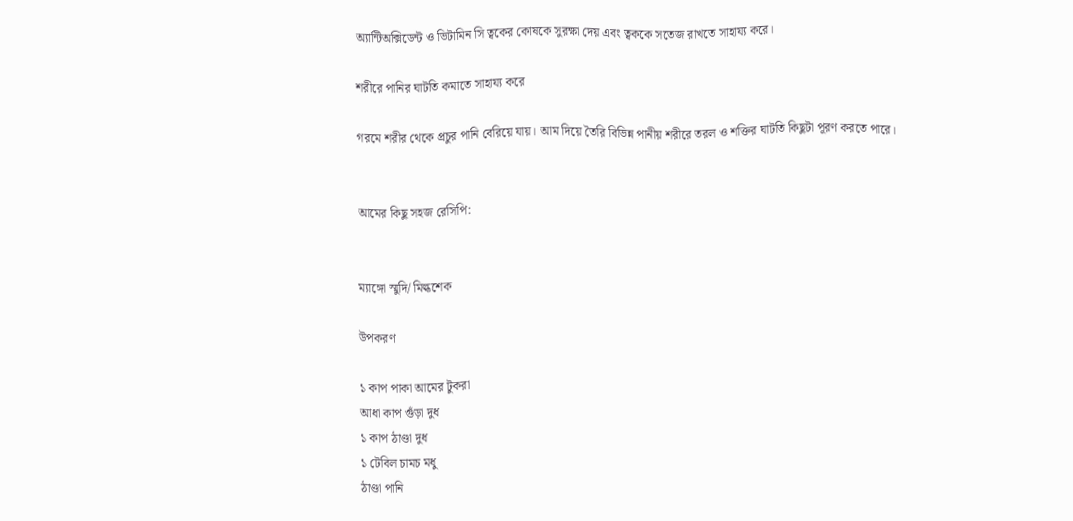অ্যান্টিঅক্সিডেন্ট ও ভিটামিন সি ত্বকের কোষকে সুরক্ষা দেয় এবং ত্বককে সতেজ রাখতে সাহায্য করে।

শরীরে পানির ঘাটতি কমাতে সাহায্য করে

গরমে শরীর থেকে প্রচুর পানি বেরিয়ে যায়। আম দিয়ে তৈরি বিভিন্ন পানীয় শরীরে তরল ও শক্তির ঘাটতি কিছুটা পূরণ করতে পারে।


আমের কিছু সহজ রেসিপি:


ম্যাঙ্গো স্মুদি/ মিল্কশেক

উপকরণ

১ কাপ পাকা আমের টুকরা
আধা কাপ গুঁড়া দুধ
১ কাপ ঠাণ্ডা দুধ
১ টেবিল চামচ মধু
ঠাণ্ডা পানি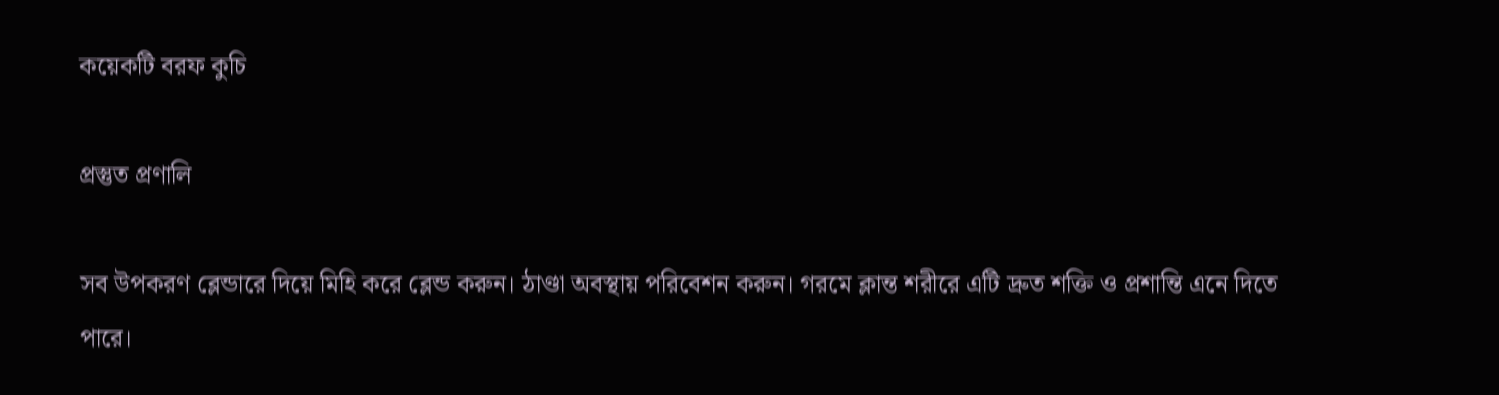কয়েকটি বরফ কুচি

প্রস্তুত প্রণালি

সব উপকরণ ব্লেন্ডারে দিয়ে মিহি করে ব্লেন্ড করুন। ঠাণ্ডা অবস্থায় পরিবেশন করুন। গরমে ক্লান্ত শরীরে এটি দ্রুত শক্তি ও প্রশান্তি এনে দিতে পারে।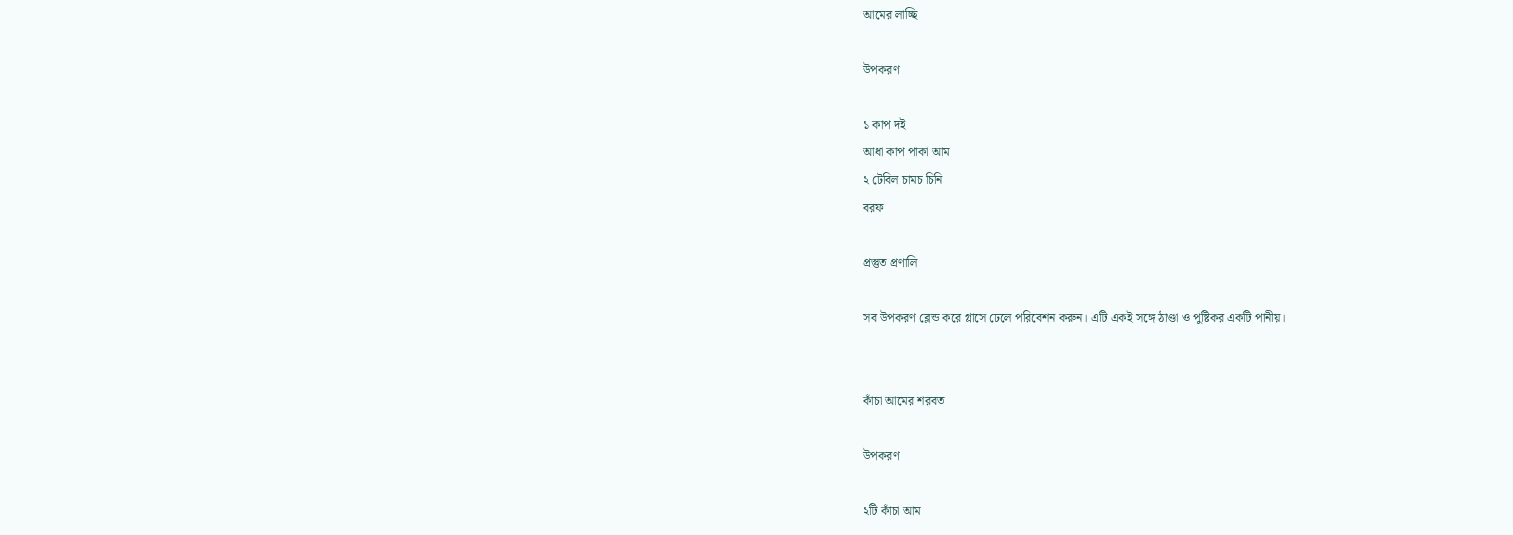আমের লাচ্ছি

উপকরণ

১ কাপ দই
আধা কাপ পাকা আম
২ টেবিল চামচ চিনি
বরফ

প্রস্তুত প্রণালি

সব উপকরণ ব্লেন্ড করে গ্লাসে ঢেলে পরিবেশন করুন। এটি একই সঙ্গে ঠাণ্ডা ও পুষ্টিকর একটি পানীয়।


কাঁচা আমের শরবত

উপকরণ

২টি কাঁচা আম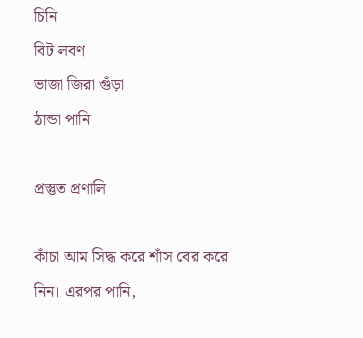চিনি
বিট লবণ
ভাজা জিরা গুঁড়া
ঠান্ডা পানি

প্রস্তুত প্রণালি

কাঁচা আম সিদ্ধ করে শাঁস বের করে নিন। এরপর পানি,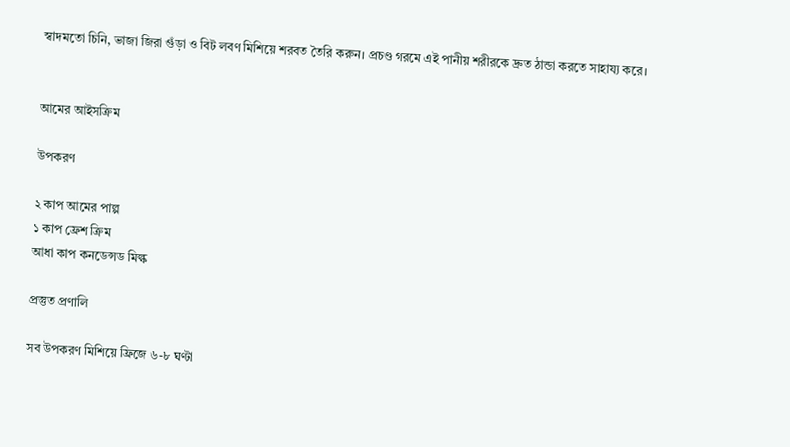স্বাদমতো চিনি, ভাজা জিরা গুঁড়া ও বিট লবণ মিশিয়ে শরবত তৈরি করুন। প্রচণ্ড গরমে এই পানীয় শরীরকে দ্রুত ঠান্ডা করতে সাহায্য করে।


আমের আইসক্রিম

উপকরণ

২ কাপ আমের পাল্প
১ কাপ ফ্রেশ ক্রিম
আধা কাপ কনডেন্সড মিল্ক

প্রস্তুত প্রণালি

সব উপকরণ মিশিয়ে ফ্রিজে ৬-৮ ঘণ্টা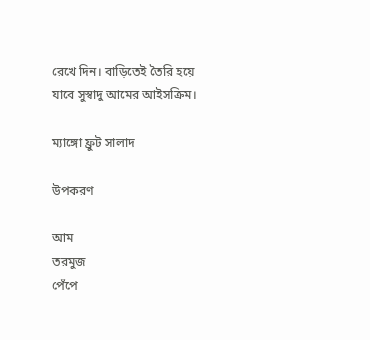রেখে দিন। বাড়িতেই তৈরি হয়ে যাবে সুস্বাদু আমের আইসক্রিম।

ম্যাঙ্গো ফ্রুট সালাদ

উপকরণ

আম
তরমুজ
পেঁপে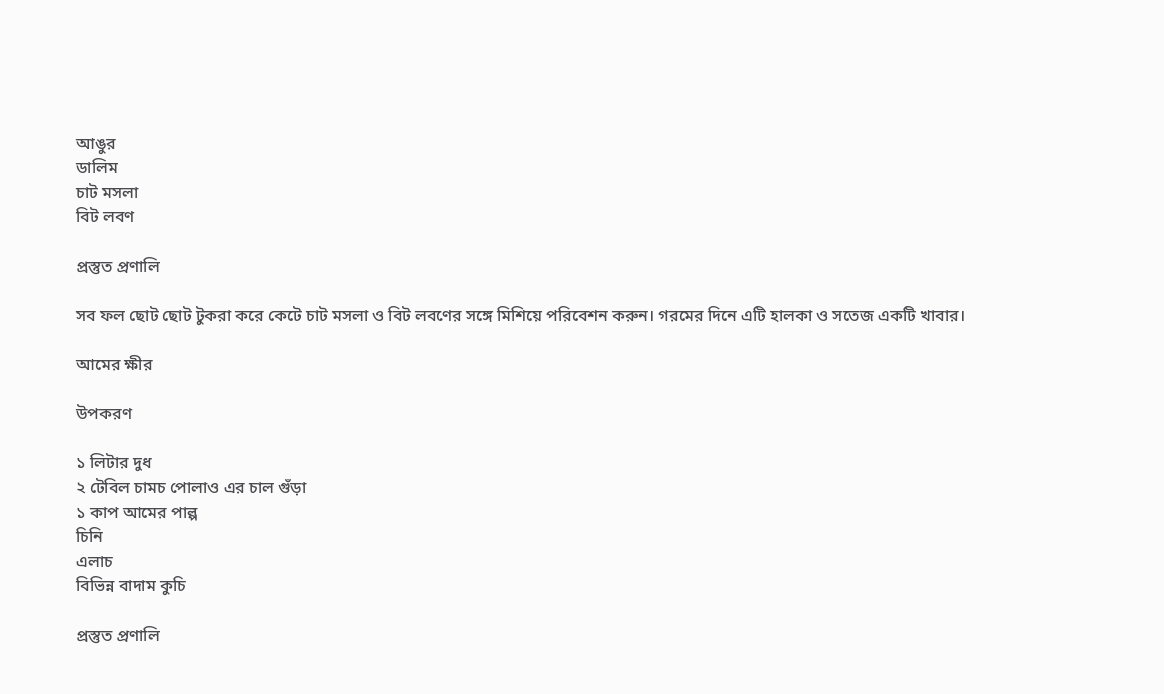আঙুর
ডালিম
চাট মসলা
বিট লবণ

প্রস্তুত প্রণালি

সব ফল ছোট ছোট টুকরা করে কেটে চাট মসলা ও বিট লবণের সঙ্গে মিশিয়ে পরিবেশন করুন। গরমের দিনে এটি হালকা ও সতেজ একটি খাবার।

আমের ক্ষীর

উপকরণ

১ লিটার দুধ
২ টেবিল চামচ পোলাও এর চাল গুঁড়া
১ কাপ আমের পাল্প
চিনি
এলাচ
বিভিন্ন বাদাম কুচি

প্রস্তুত প্রণালি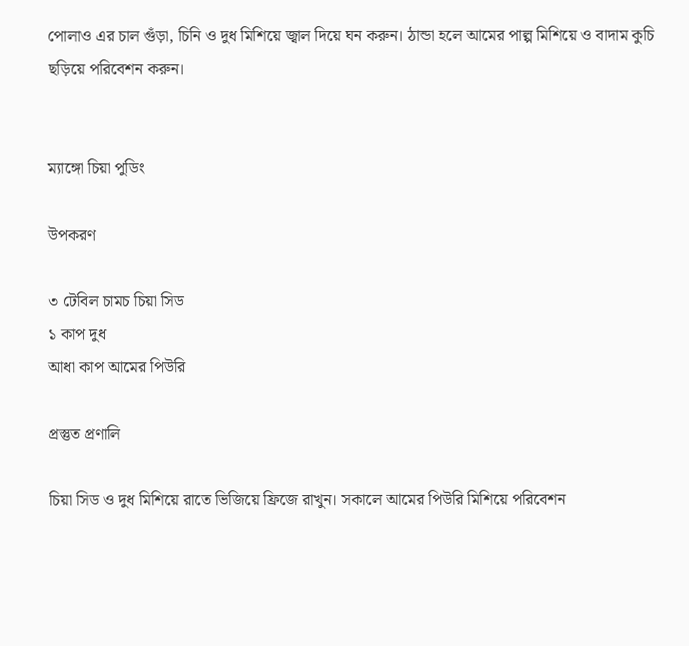পোলাও এর চাল গুঁড়া, চিনি ও দুধ মিশিয়ে জ্বাল দিয়ে ঘন করুন। ঠান্ডা হলে আমের পাল্প মিশিয়ে ও বাদাম কুচি ছড়িয়ে পরিবেশন করুন।


ম্যাঙ্গো চিয়া পুডিং

উপকরণ

৩ টেবিল চামচ চিয়া সিড
১ কাপ দুধ
আধা কাপ আমের পিউরি

প্রস্তুত প্রণালি

চিয়া সিড ও দুধ মিশিয়ে রাতে ভিজিয়ে ফ্রিজে রাখুন। সকালে আমের পিউরি মিশিয়ে পরিবেশন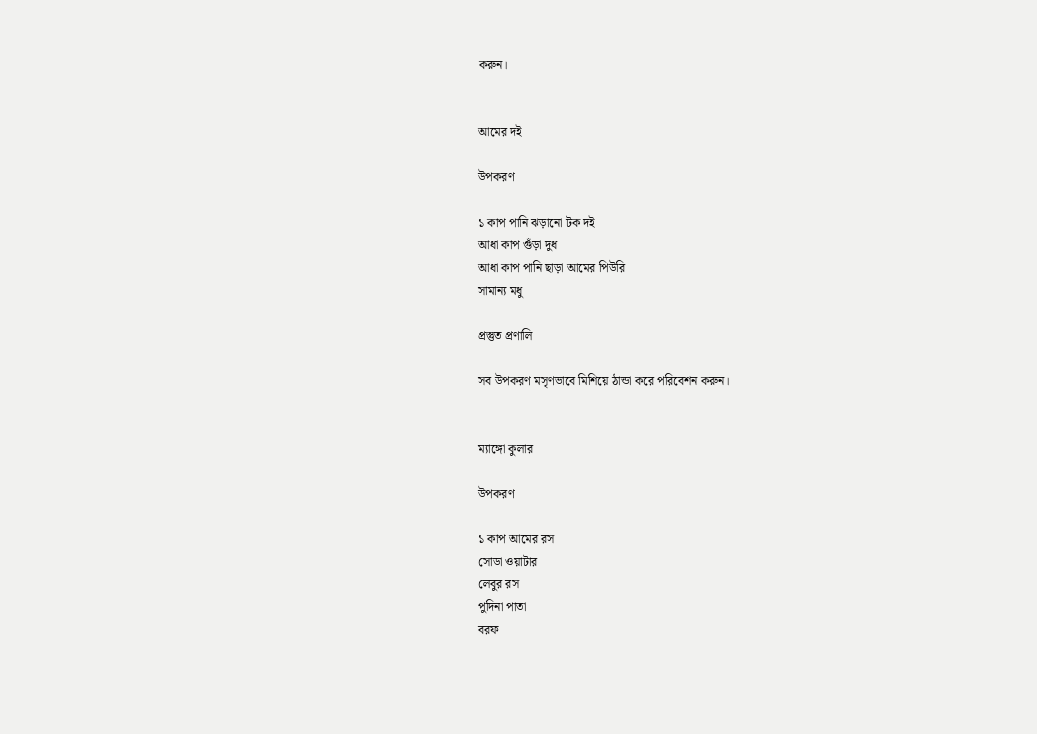করুন।


আমের দই

উপকরণ

১ কাপ পানি ঝড়ানো টক দই
আধা কাপ গুঁড়া দুধ
আধা কাপ পানি ছাড়া আমের পিউরি
সামান্য মধু

প্রস্তুত প্রণালি

সব উপকরণ মসৃণভাবে মিশিয়ে ঠান্ডা করে পরিবেশন করুন।


ম্যাঙ্গো কুলার

উপকরণ

১ কাপ আমের রস
সোডা ওয়াটার
লেবুর রস
পুদিনা পাতা
বরফ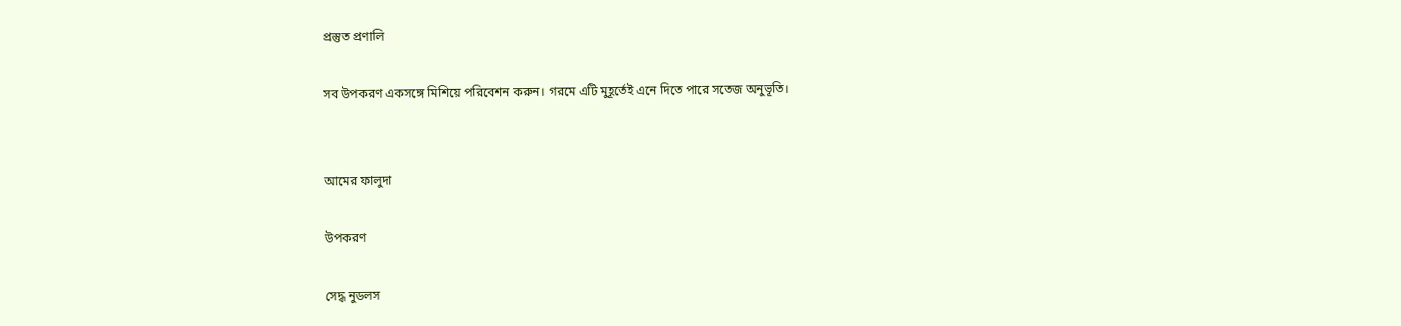প্রস্তুত প্রণালি

সব উপকরণ একসঙ্গে মিশিয়ে পরিবেশন করুন। গরমে এটি মুহূর্তেই এনে দিতে পারে সতেজ অনুভূতি।


আমের ফালুদা

উপকরণ

সেদ্ধ নুডলস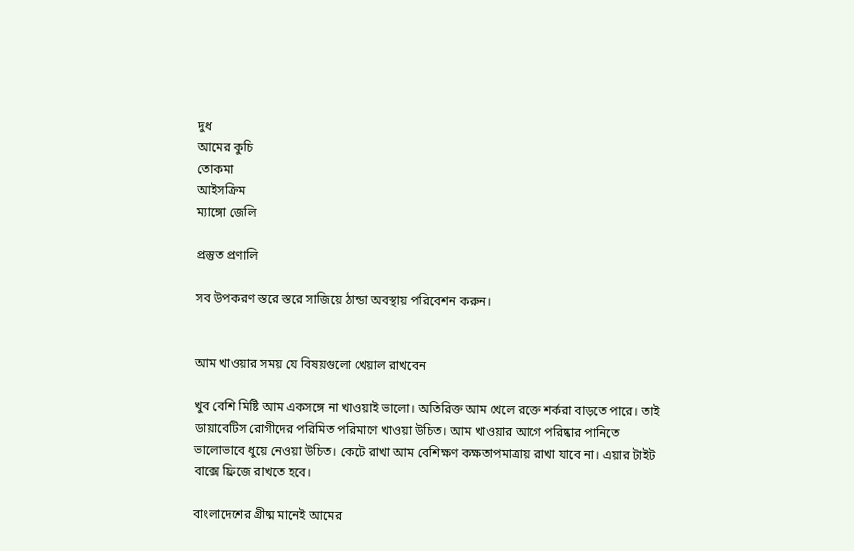দুধ
আমের কুচি
তোকমা
আইসক্রিম
ম্যাঙ্গো জেলি

প্রস্তুত প্রণালি

সব উপকরণ স্তরে স্তরে সাজিয়ে ঠান্ডা অবস্থায় পরিবেশন করুন।


আম খাওয়ার সময় যে বিষয়গুলো খেয়াল রাখবেন

খুব বেশি মিষ্টি আম একসঙ্গে না খাওয়াই ভালো। অতিরিক্ত আম খেলে রক্তে শর্করা বাড়তে পারে। তাই ডায়াবেটিস রোগীদের পরিমিত পরিমাণে খাওয়া উচিত। আম খাওয়ার আগে পরিষ্কার পানিতে ভালোভাবে ধুয়ে নেওয়া উচিত। কেটে রাখা আম বেশিক্ষণ কক্ষতাপমাত্রায় রাখা যাবে না। এয়ার টাইট বাক্সে ফ্রিজে রাখতে হবে।

বাংলাদেশের গ্রীষ্ম মানেই আমের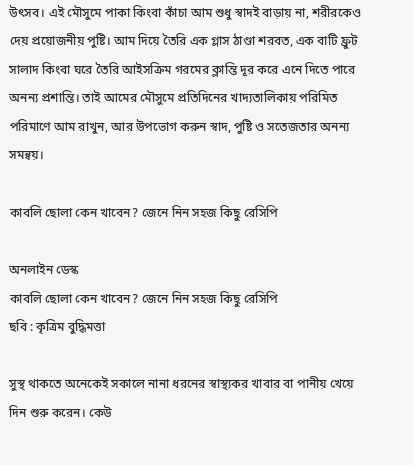উৎসব। এই মৌসুমে পাকা কিংবা কাঁচা আম শুধু স্বাদই বাড়ায় না, শরীরকেও দেয় প্রয়োজনীয় পুষ্টি। আম দিয়ে তৈরি এক গ্লাস ঠাণ্ডা শরবত, এক বাটি ফ্রুট সালাদ কিংবা ঘরে তৈরি আইসক্রিম গরমের ক্লান্তি দূর করে এনে দিতে পারে অনন্য প্রশান্তি। তাই আমের মৌসুমে প্রতিদিনের খাদ্যতালিকায় পরিমিত পরিমাণে আম রাখুন, আর উপভোগ করুন স্বাদ, পুষ্টি ও সতেজতার অনন্য সমন্বয়।

কাবলি ছোলা কেন খাবেন? জেনে নিন সহজ কিছু রেসিপি

অনলাইন ডেস্ক
কাবলি ছোলা কেন খাবেন? জেনে নিন সহজ কিছু রেসিপি
ছবি : কৃত্রিম বুদ্ধিমত্তা

সুস্থ থাকতে অনেকেই সকালে নানা ধরনের স্বাস্থ্যকর খাবার বা পানীয় খেয়ে দিন শুরু করেন। কেউ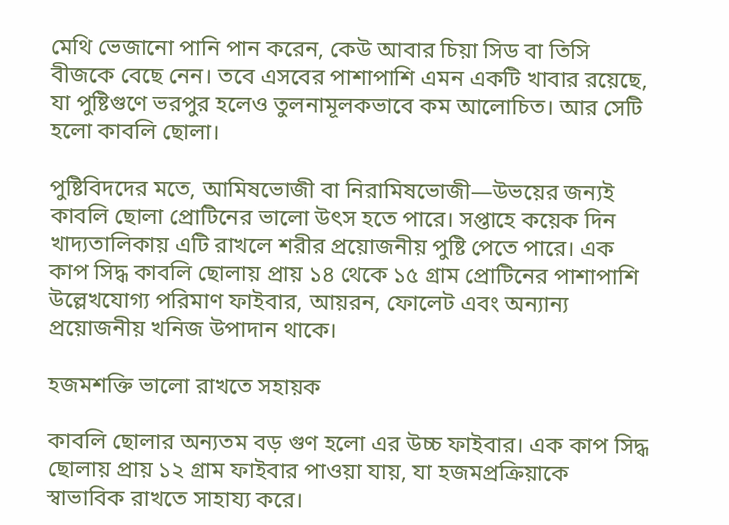মেথি ভেজানো পানি পান করেন, কেউ আবার চিয়া সিড বা তিসি বীজকে বেছে নেন। তবে এসবের পাশাপাশি এমন একটি খাবার রয়েছে, যা পুষ্টিগুণে ভরপুর হলেও তুলনামূলকভাবে কম আলোচিত। আর সেটি হলো কাবলি ছোলা।

পুষ্টিবিদদের মতে, আমিষভোজী বা নিরামিষভোজী—উভয়ের জন্যই কাবলি ছোলা প্রোটিনের ভালো উৎস হতে পারে। সপ্তাহে কয়েক দিন খাদ্যতালিকায় এটি রাখলে শরীর প্রয়োজনীয় পুষ্টি পেতে পারে। এক কাপ সিদ্ধ কাবলি ছোলায় প্রায় ১৪ থেকে ১৫ গ্রাম প্রোটিনের পাশাপাশি উল্লেখযোগ্য পরিমাণ ফাইবার, আয়রন, ফোলেট এবং অন্যান্য প্রয়োজনীয় খনিজ উপাদান থাকে।

হজমশক্তি ভালো রাখতে সহায়ক

কাবলি ছোলার অন্যতম বড় গুণ হলো এর উচ্চ ফাইবার। এক কাপ সিদ্ধ ছোলায় প্রায় ১২ গ্রাম ফাইবার পাওয়া যায়, যা হজমপ্রক্রিয়াকে স্বাভাবিক রাখতে সাহায্য করে।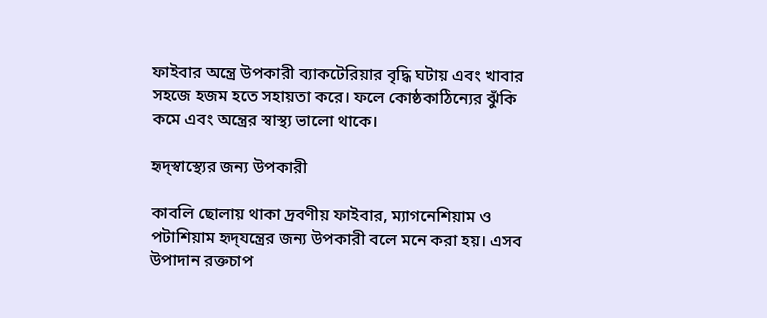ফাইবার অন্ত্রে উপকারী ব্যাকটেরিয়ার বৃদ্ধি ঘটায় এবং খাবার সহজে হজম হতে সহায়তা করে। ফলে কোষ্ঠকাঠিন্যের ঝুঁকি কমে এবং অন্ত্রের স্বাস্থ্য ভালো থাকে।

হৃদ্‌স্বাস্থ্যের জন্য উপকারী

কাবলি ছোলায় থাকা দ্রবণীয় ফাইবার, ম্যাগনেশিয়াম ও পটাশিয়াম হৃদ্‌যন্ত্রের জন্য উপকারী বলে মনে করা হয়। এসব উপাদান রক্তচাপ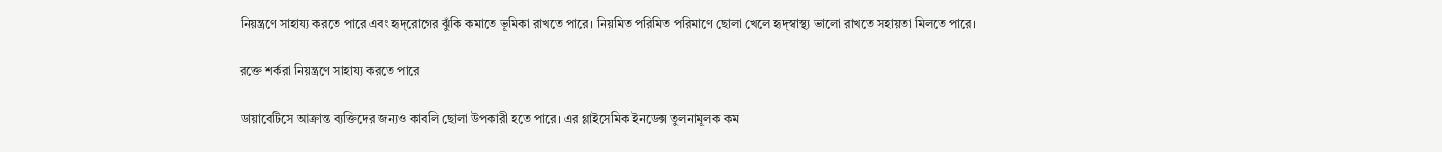নিয়ন্ত্রণে সাহায্য করতে পারে এবং হৃদ্‌রোগের ঝুঁকি কমাতে ভূমিকা রাখতে পারে। নিয়মিত পরিমিত পরিমাণে ছোলা খেলে হৃদ্‌স্বাস্থ্য ভালো রাখতে সহায়তা মিলতে পারে।

রক্তে শর্করা নিয়ন্ত্রণে সাহায্য করতে পারে

ডায়াবেটিসে আক্রান্ত ব্যক্তিদের জন্যও কাবলি ছোলা উপকারী হতে পারে। এর গ্লাইসেমিক ইনডেক্স তুলনামূলক কম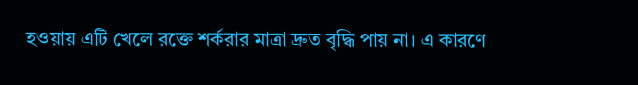হওয়ায় এটি খেলে রক্তে শর্করার মাত্রা দ্রুত বৃদ্ধি পায় না। এ কারণে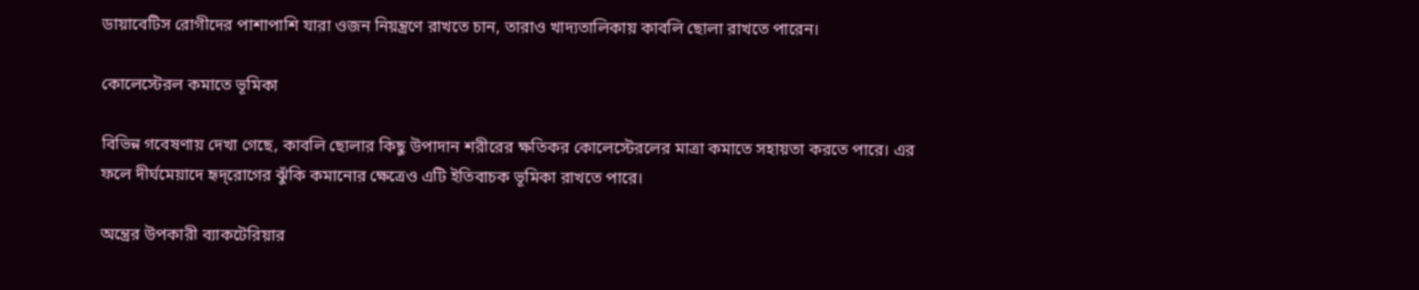ডায়াবেটিস রোগীদের পাশাপাশি যারা ওজন নিয়ন্ত্রণে রাখতে চান, তারাও খাদ্যতালিকায় কাবলি ছোলা রাখতে পারেন।

কোলেস্টেরল কমাতে ভূমিকা

বিভিন্ন গবেষণায় দেখা গেছে, কাবলি ছোলার কিছু উপাদান শরীরের ক্ষতিকর কোলেস্টেরলের মাত্রা কমাতে সহায়তা করতে পারে। এর ফলে দীর্ঘমেয়াদে হৃদ্‌রোগের ঝুঁকি কমানোর ক্ষেত্রেও এটি ইতিবাচক ভূমিকা রাখতে পারে।

অন্ত্রের উপকারী ব্যাকটেরিয়ার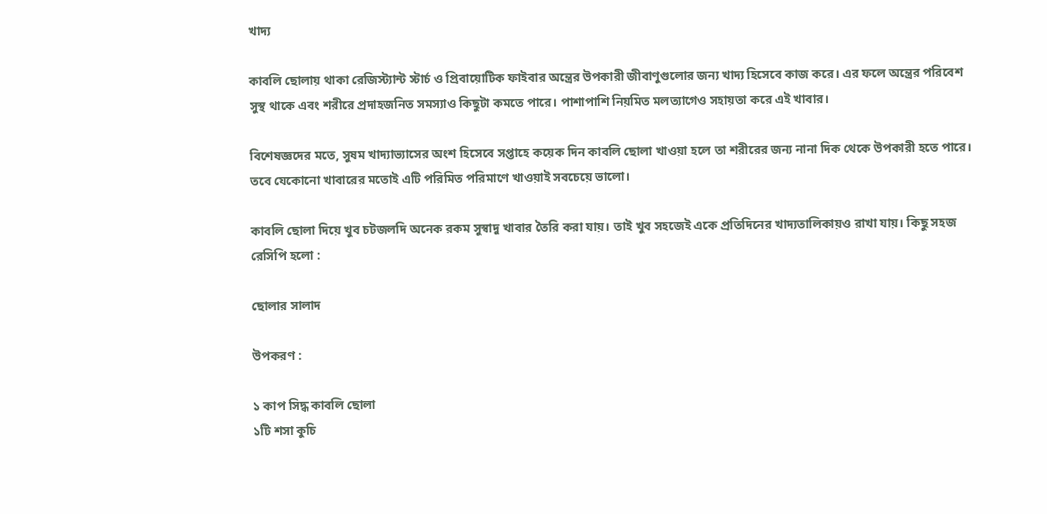খাদ্য

কাবলি ছোলায় থাকা রেজিস্ট্যান্ট স্টার্চ ও প্রিবায়োটিক ফাইবার অন্ত্রের উপকারী জীবাণুগুলোর জন্য খাদ্য হিসেবে কাজ করে। এর ফলে অন্ত্রের পরিবেশ সুস্থ থাকে এবং শরীরে প্রদাহজনিত সমস্যাও কিছুটা কমতে পারে। পাশাপাশি নিয়মিত মলত্যাগেও সহায়তা করে এই খাবার।

বিশেষজ্ঞদের মতে, সুষম খাদ্যাভ্যাসের অংশ হিসেবে সপ্তাহে কয়েক দিন কাবলি ছোলা খাওয়া হলে তা শরীরের জন্য নানা দিক থেকে উপকারী হতে পারে। তবে যেকোনো খাবারের মতোই এটি পরিমিত পরিমাণে খাওয়াই সবচেয়ে ভালো।

কাবলি ছোলা দিয়ে খুব চটজলদি অনেক রকম সুস্বাদু খাবার তৈরি করা যায়। তাই খুব সহজেই একে প্রতিদিনের খাদ্যতালিকায়ও রাখা যায়। কিছু সহজ রেসিপি হলো :

ছোলার সালাদ

উপকরণ :

১ কাপ সিদ্ধ কাবলি ছোলা
১টি শসা কুচি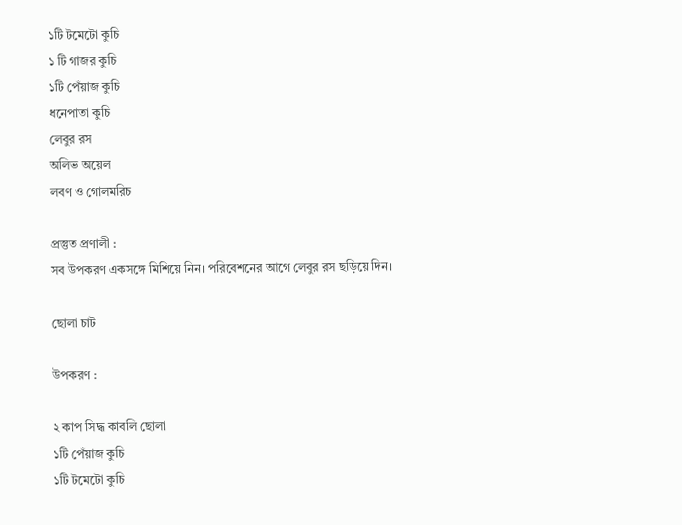১টি টমেটো কুচি
১ টি গাজর কুচি
১টি পেঁয়াজ কুচি
ধনেপাতা কুচি
লেবুর রস
অলিভ অয়েল
লবণ ও গোলমরিচ

প্রস্তুত প্রণালী :
সব উপকরণ একসঙ্গে মিশিয়ে নিন। পরিবেশনের আগে লেবুর রস ছড়িয়ে দিন।

ছোলা চাট

উপকরণ :

২ কাপ সিদ্ধ কাবলি ছোলা
১টি পেঁয়াজ কুচি
১টি টমেটো কুচি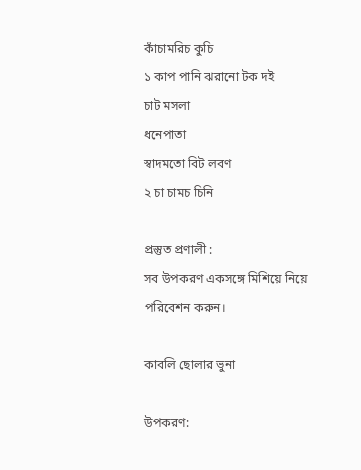কাঁচামরিচ কুচি
১ কাপ পানি ঝরানো টক দই
চাট মসলা
ধনেপাতা
স্বাদমতো বিট লবণ
২ চা চামচ চিনি

প্রস্তুত প্রণালী :
সব উপকরণ একসঙ্গে মিশিয়ে নিয়ে পরিবেশন করুন।

কাবলি ছোলার ভুনা

উপকরণ: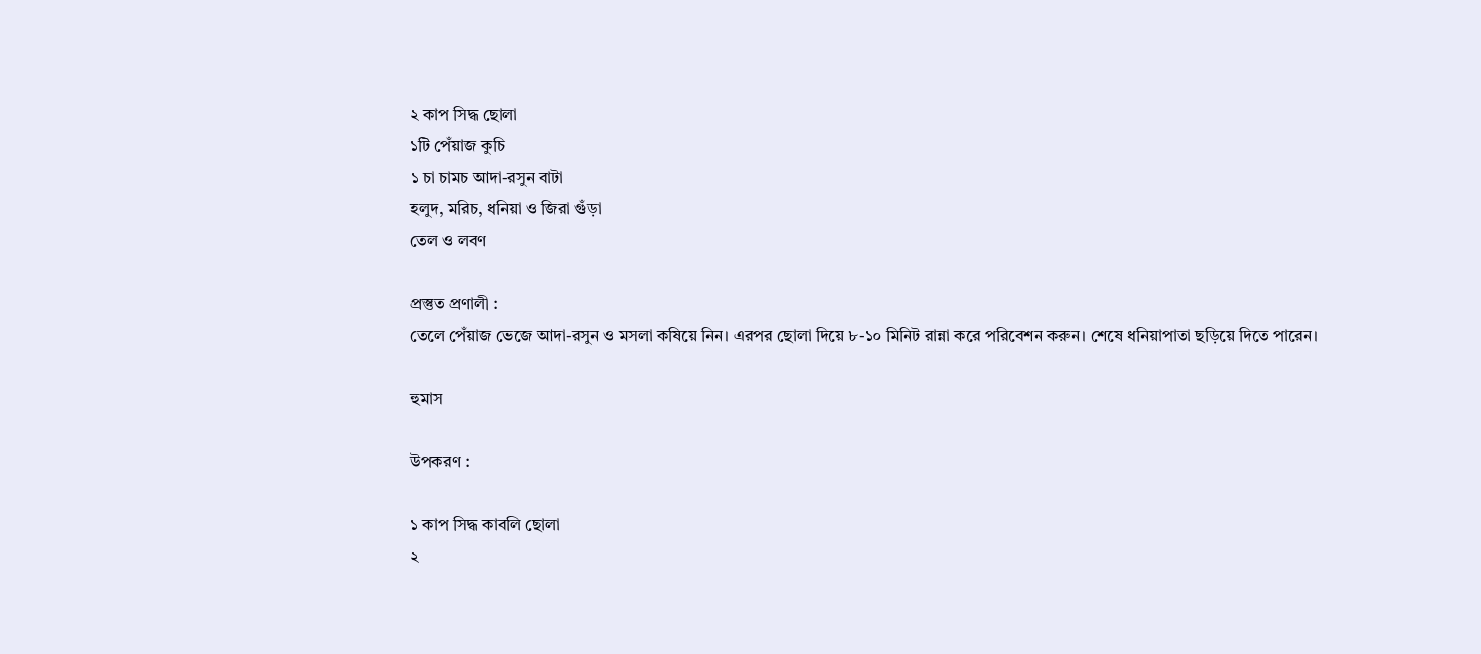২ কাপ সিদ্ধ ছোলা
১টি পেঁয়াজ কুচি
১ চা চামচ আদা-রসুন বাটা
হলুদ, মরিচ, ধনিয়া ও জিরা গুঁড়া
তেল ও লবণ

প্রস্তুত প্রণালী :
তেলে পেঁয়াজ ভেজে আদা-রসুন ও মসলা কষিয়ে নিন। এরপর ছোলা দিয়ে ৮-১০ মিনিট রান্না করে পরিবেশন করুন। শেষে ধনিয়াপাতা ছড়িয়ে দিতে পারেন।

হুমাস

উপকরণ :

১ কাপ সিদ্ধ কাবলি ছোলা
২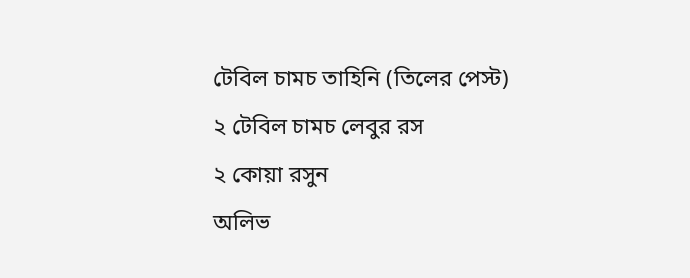টেবিল চামচ তাহিনি (তিলের পেস্ট)
২ টেবিল চামচ লেবুর রস
২ কোয়া রসুন
অলিভ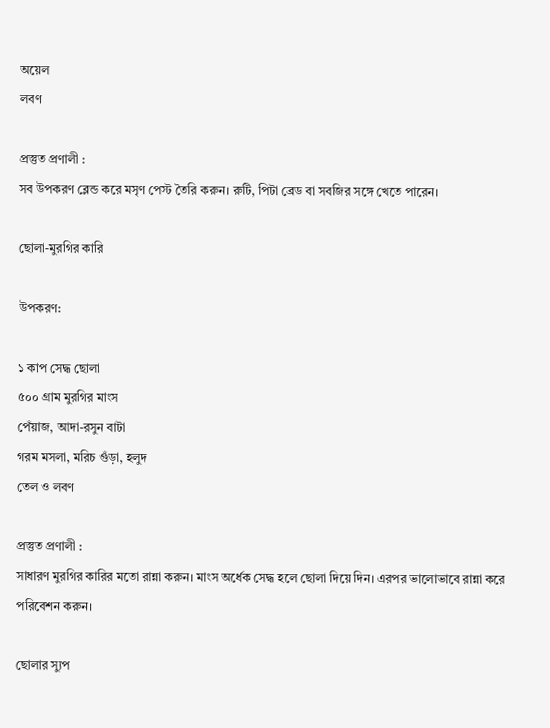অয়েল
লবণ

প্রস্তুত প্রণালী :
সব উপকরণ ব্লেন্ড করে মসৃণ পেস্ট তৈরি করুন। রুটি, পিটা ব্রেড বা সবজির সঙ্গে খেতে পারেন।

ছোলা-মুরগির কারি

উপকরণ:

১ কাপ সেদ্ধ ছোলা
৫০০ গ্রাম মুরগির মাংস
পেঁয়াজ, আদা-রসুন বাটা
গরম মসলা, মরিচ গুঁড়া, হলুদ
তেল ও লবণ

প্রস্তুত প্রণালী :
সাধারণ মুরগির কারির মতো রান্না করুন। মাংস অর্ধেক সেদ্ধ হলে ছোলা দিয়ে দিন। এরপর ভালোভাবে রান্না করে পরিবেশন করুন।

ছোলার স্যুপ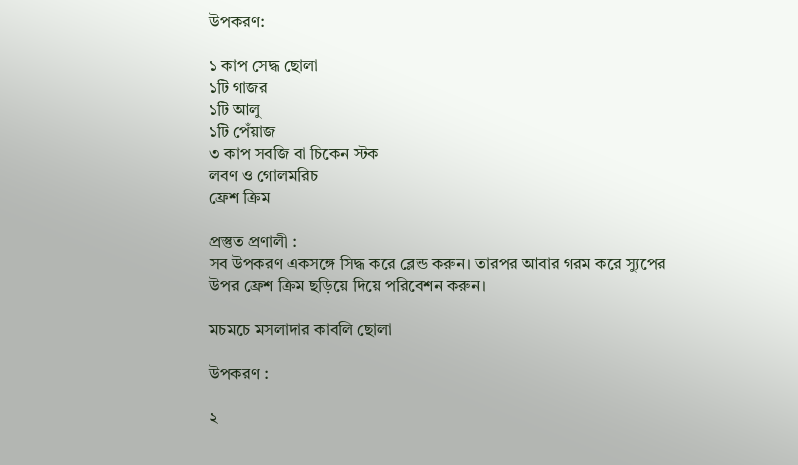উপকরণ:

১ কাপ সেদ্ধ ছোলা
১টি গাজর
১টি আলু
১টি পেঁয়াজ
৩ কাপ সবজি বা চিকেন স্টক
লবণ ও গোলমরিচ
ফ্রেশ ক্রিম

প্রস্তুত প্রণালী :
সব উপকরণ একসঙ্গে সিদ্ধ করে ব্লেন্ড করুন। তারপর আবার গরম করে স্যুপের উপর ফ্রেশ ক্রিম ছড়িয়ে দিয়ে পরিবেশন করুন।

মচমচে মসলাদার কাবলি ছোলা

উপকরণ :

২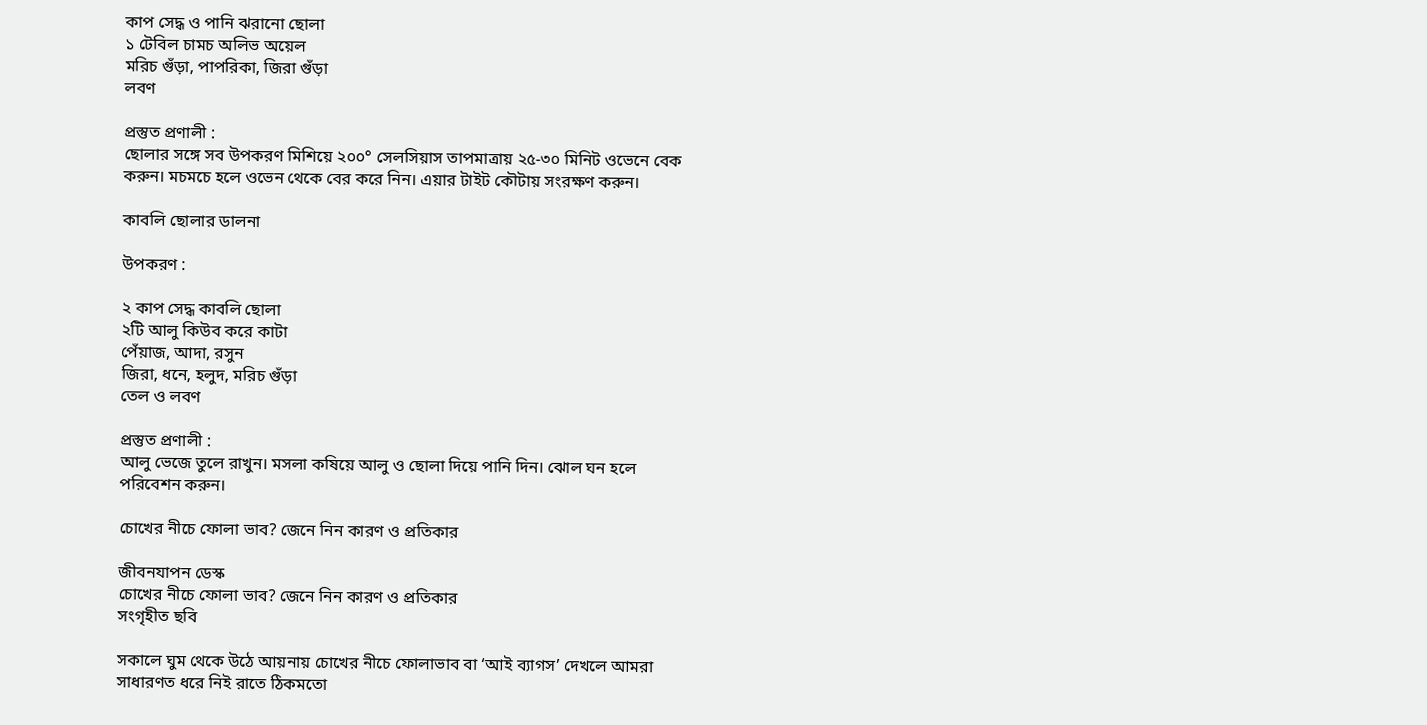কাপ সেদ্ধ ও পানি ঝরানো ছোলা
১ টেবিল চামচ অলিভ অয়েল
মরিচ গুঁড়া, পাপরিকা, জিরা গুঁড়া
লবণ

প্রস্তুত প্রণালী :
ছোলার সঙ্গে সব উপকরণ মিশিয়ে ২০০° সেলসিয়াস তাপমাত্রায় ২৫-৩০ মিনিট ওভেনে বেক করুন। মচমচে হলে ওভেন থেকে বের করে নিন। এয়ার টাইট কৌটায় সংরক্ষণ করুন।

কাবলি ছোলার ডালনা

উপকরণ :

২ কাপ সেদ্ধ কাবলি ছোলা
২টি আলু কিউব করে কাটা
পেঁয়াজ, আদা, রসুন
জিরা, ধনে, হলুদ, মরিচ গুঁড়া
তেল ও লবণ

প্রস্তুত প্রণালী :
আলু ভেজে তুলে রাখুন। মসলা কষিয়ে আলু ও ছোলা দিয়ে পানি দিন। ঝোল ঘন হলে পরিবেশন করুন।

চোখের নীচে ফোলা ভাব? জেনে নিন কারণ ও প্রতিকার

জীবনযাপন ডেস্ক
চোখের নীচে ফোলা ভাব? জেনে নিন কারণ ও প্রতিকার
সংগৃহীত ছবি

সকালে ঘুম থেকে উঠে আয়নায় চোখের নীচে ফোলাভাব বা ‘আই ব্যাগস’ দেখলে আমরা সাধারণত ধরে নিই রাতে ঠিকমতো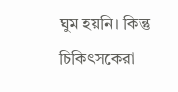ঘুম হয়নি। কিন্তু চিকিৎসকেরা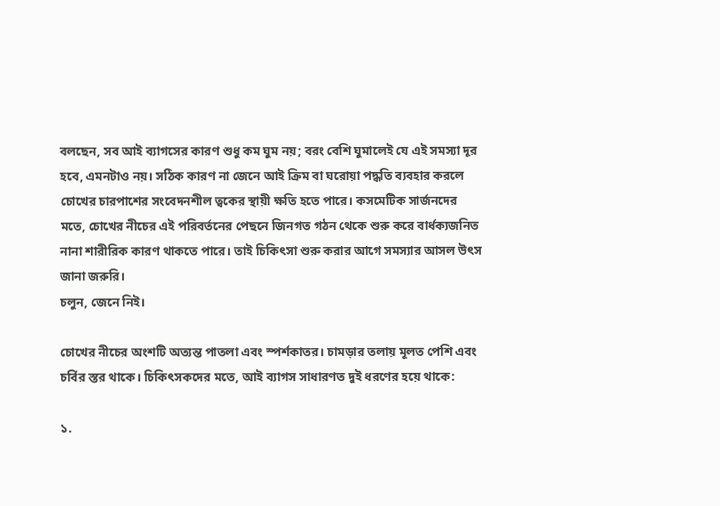বলছেন, সব আই ব্যাগসের কারণ শুধু কম ঘুম নয়; বরং বেশি ঘুমালেই যে এই সমস্যা দূর হবে, এমনটাও নয়। সঠিক কারণ না জেনে আই ক্রিম বা ঘরোয়া পদ্ধতি ব্যবহার করলে চোখের চারপাশের সংবেদনশীল ত্বকের স্থায়ী ক্ষতি হতে পারে। কসমেটিক সার্জনদের মতে, চোখের নীচের এই পরিবর্তনের পেছনে জিনগত গঠন থেকে শুরু করে বার্ধক্যজনিত নানা শারীরিক কারণ থাকতে পারে। তাই চিকিৎসা শুরু করার আগে সমস্যার আসল উৎস জানা জরুরি।
চলুন, জেনে নিই।

চোখের নীচের অংশটি অত্যন্ত পাতলা এবং স্পর্শকাতর। চামড়ার তলায় মূলত পেশি এবং চর্বির স্তর থাকে। চিকিৎসকদের মতে, আই ব্যাগস সাধারণত দুই ধরণের হয়ে থাকে:

১.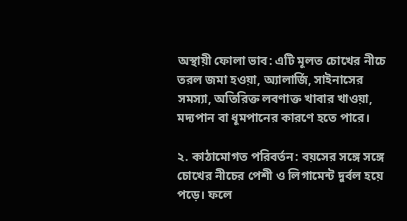অস্থায়ী ফোলা ভাব: এটি মূলত চোখের নীচে তরল জমা হওয়া, অ্যালার্জি, সাইনাসের সমস্যা, অতিরিক্ত লবণাক্ত খাবার খাওয়া, মদ্যপান বা ধূমপানের কারণে হতে পারে।

২. কাঠামোগত পরিবর্তন: বয়সের সঙ্গে সঙ্গে চোখের নীচের পেশী ও লিগামেন্ট দুর্বল হয়ে পড়ে। ফলে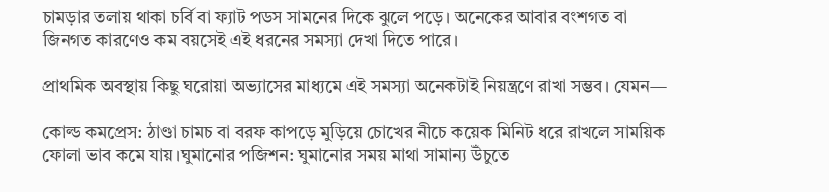চামড়ার তলায় থাকা চর্বি বা ফ্যাট পডস সামনের দিকে ঝুলে পড়ে। অনেকের আবার বংশগত বা জিনগত কারণেও কম বয়সেই এই ধরনের সমস্যা দেখা দিতে পারে।

প্রাথমিক অবস্থায় কিছু ঘরোয়া অভ্যাসের মাধ্যমে এই সমস্যা অনেকটাই নিয়ন্ত্রণে রাখা সম্ভব। যেমন—

কোল্ড কমপ্রেস: ঠাণ্ডা চামচ বা বরফ কাপড়ে মুড়িয়ে চোখের নীচে কয়েক মিনিট ধরে রাখলে সাময়িক ফোলা ভাব কমে যায়।ঘুমানোর পজিশন: ঘুমানোর সময় মাথা সামান্য উঁচুতে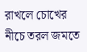রাখলে চোখের নীচে তরল জমতে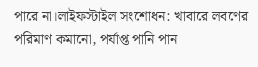পারে না।লাইফস্টাইল সংশোধন: খাবারে লবণের পরিমাণ কমানো, পর্যাপ্ত পানি পান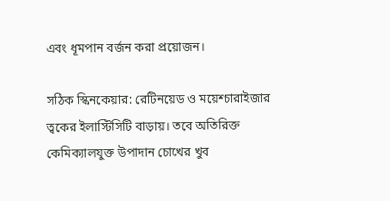এবং ধূমপান বর্জন করা প্রয়োজন।

সঠিক স্কিনকেয়ার: রেটিনয়েড ও ময়েশ্চারাইজার ত্বকের ইলাস্টিসিটি বাড়ায়। তবে অতিরিক্ত কেমিক্যালযুক্ত উপাদান চোখের খুব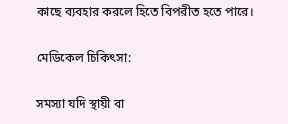কাছে ব্যবহার করলে হিতে বিপরীত হতে পারে।

মেডিকেল চিকিৎসা:

সমস্যা যদি স্থায়ী বা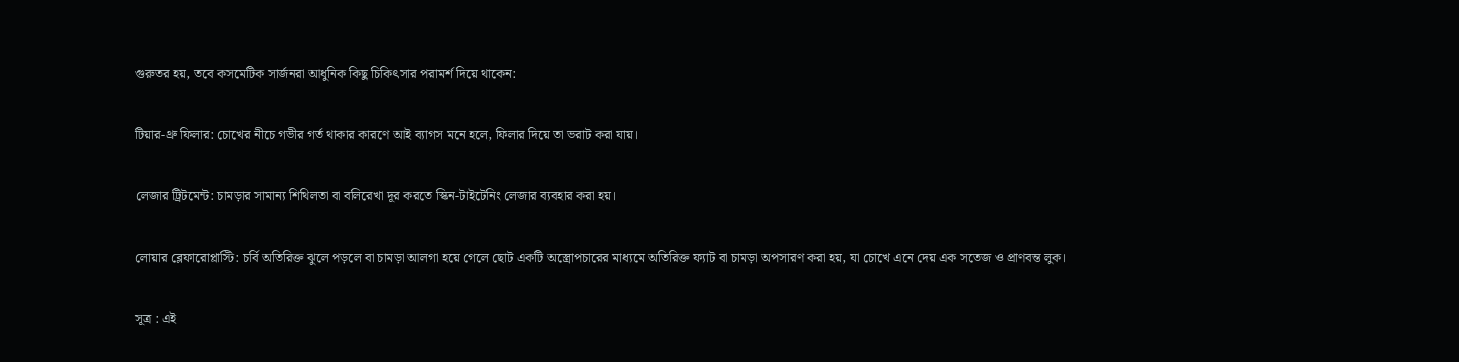গুরুতর হয়, তবে কসমেটিক সার্জনরা আধুনিক কিছু চিকিৎসার পরামর্শ দিয়ে থাকেন:

টিয়ার-থ্রু ফিলার: চোখের নীচে গভীর গর্ত থাকার কারণে আই ব্যাগস মনে হলে, ফিলার দিয়ে তা ভরাট করা যায়।

লেজার ট্রিটমেন্ট: চামড়ার সামান্য শিথিলতা বা বলিরেখা দূর করতে স্কিন-টাইটেনিং লেজার ব্যবহার করা হয়।

লোয়ার ব্লেফারোপ্লাস্টি: চর্বি অতিরিক্ত ঝুলে পড়লে বা চামড়া আলগা হয়ে গেলে ছোট একটি অস্ত্রোপচারের মাধ্যমে অতিরিক্ত ফ্যাট বা চামড়া অপসারণ করা হয়, যা চোখে এনে দেয় এক সতেজ ও প্রাণবন্ত লুক।

সূত্র : এই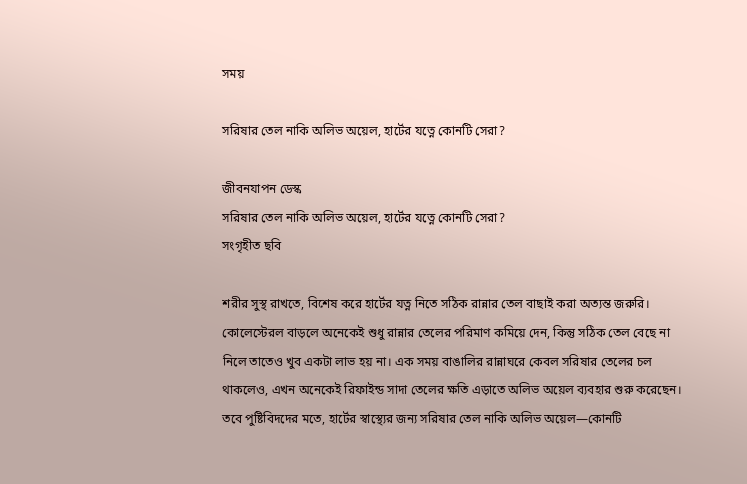সময়

সরিষার তেল নাকি অলিভ অয়েল, হার্টের যত্নে কোনটি সেরা?

জীবনযাপন ডেস্ক
সরিষার তেল নাকি অলিভ অয়েল, হার্টের যত্নে কোনটি সেরা?
সংগৃহীত ছবি

শরীর সুস্থ রাখতে, বিশেষ করে হার্টের যত্ন নিতে সঠিক রান্নার তেল বাছাই করা অত্যন্ত জরুরি। কোলেস্টেরল বাড়লে অনেকেই শুধু রান্নার তেলের পরিমাণ কমিয়ে দেন, কিন্তু সঠিক তেল বেছে না নিলে তাতেও খুব একটা লাভ হয় না। এক সময় বাঙালির রান্নাঘরে কেবল সরিষার তেলের চল থাকলেও, এখন অনেকেই রিফাইন্ড সাদা তেলের ক্ষতি এড়াতে অলিভ অয়েল ব্যবহার শুরু করেছেন। তবে পুষ্টিবিদদের মতে, হার্টের স্বাস্থ্যের জন্য সরিষার তেল নাকি অলিভ অয়েল—কোনটি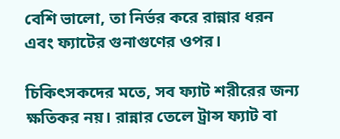বেশি ভালো, তা নির্ভর করে রান্নার ধরন এবং ফ্যাটের গুনাগুণের ওপর।

চিকিৎসকদের মতে, সব ফ্যাট শরীরের জন্য ক্ষতিকর নয়। রান্নার তেলে ট্রান্স ফ্যাট বা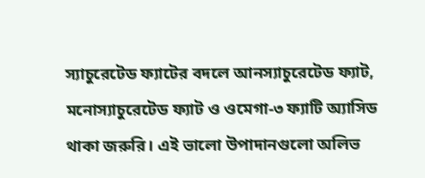স্যাচুরেটেড ফ্যাটের বদলে আনস্যাচুরেটেড ফ্যাট, মনোস্যাচুরেটেড ফ্যাট ও ওমেগা-৩ ফ্যাটি অ্যাসিড থাকা জরুরি। এই ভালো উপাদানগুলো অলিভ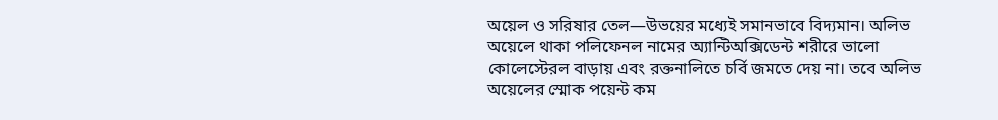অয়েল ও সরিষার তেল—উভয়ের মধ্যেই সমানভাবে বিদ্যমান। অলিভ অয়েলে থাকা পলিফেনল নামের অ্যান্টিঅক্সিডেন্ট শরীরে ভালো কোলেস্টেরল বাড়ায় এবং রক্তনালিতে চর্বি জমতে দেয় না। তবে অলিভ অয়েলের স্মোক পয়েন্ট কম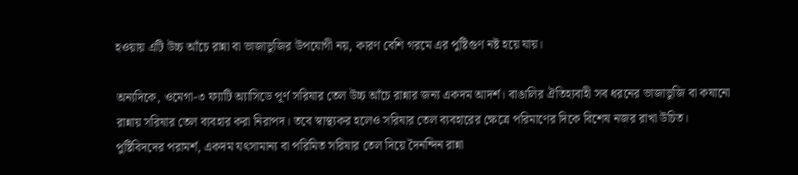হওয়ায় এটি উচ্চ আঁচে রান্না বা ভাজাভুজির উপযোগী নয়, কারণ বেশি গরমে এর পুষ্টিগুণ নষ্ট হয়ে যায়।

অন্যদিকে, ওমেগা-৩ ফ্যাটি অ্যাসিডে পূর্ণ সরিষার তেল উচ্চ আঁচে রান্নার জন্য একদম আদর্শ। বাঙালির ঐতিহ্যবাহী সব ধরনের ভাজাভুজি বা কষানো রান্নায় সরিষার তেল ব্যবহার করা নিরাপদ। তবে স্বাস্থ্যকর হলেও সরিষার তেল ব্যবহারের ক্ষেত্রে পরিমাণের দিকে বিশেষ নজর রাখা উচিত। পুষ্টিবিদদের পরামর্শ, একদম যৎসামান্য বা পরিমিত সরিষার তেল দিয়ে দৈনন্দিন রান্না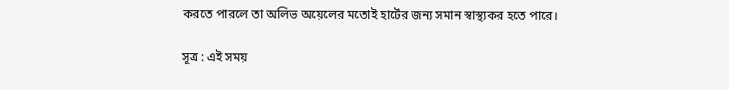করতে পারলে তা অলিভ অয়েলের মতোই হার্টের জন্য সমান স্বাস্থ্যকর হতে পারে।

সূত্র : এই সময়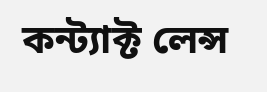কন্ট্যাক্ট লেন্স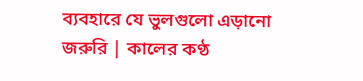ব্যবহারে যে ভুলগুলো এড়ানো জরুরি | কালের কণ্ঠ